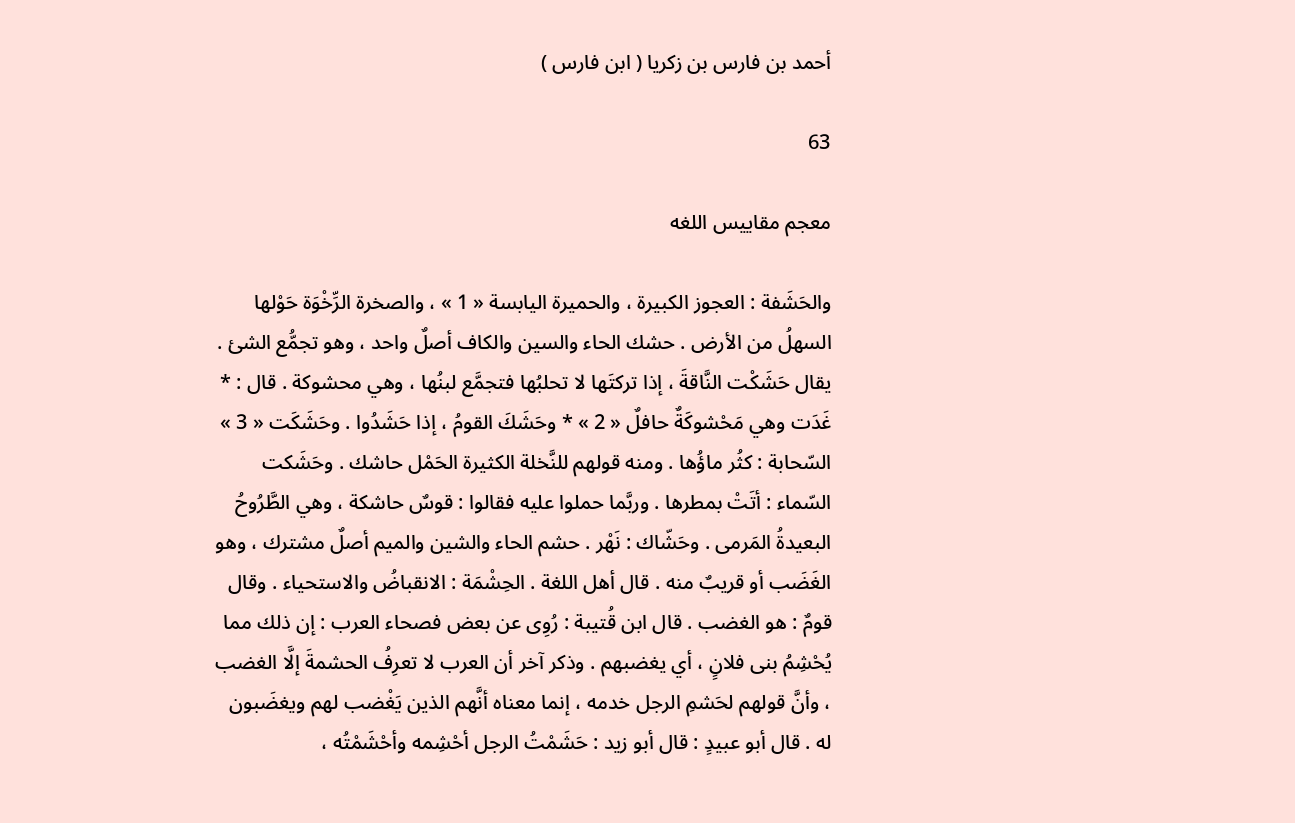أحمد بن فارس بن زكريا ( ابن فارس )

63

معجم مقاييس اللغه

والحَشَفة : العجوز الكبيرة ، والحميرة اليابسة « 1 » ، والصخرة الرِّخْوَة حَوْلها السهلُ من الأرض . حشك الحاء والسين والكاف أصلٌ واحد ، وهو تجمُّع الشئ . يقال حَشَكْت النَّاقةَ ، إذا تركتَها لا تحلبُها فتجمَّع لبنُها ، وهي محشوكة . قال : * غَدَت وهي مَحْشوكَةٌ حافلٌ « 2 » * وحَشَكَ القومُ ، إذا حَشَدُوا . وحَشَكَت « 3 » السّحابة : كثُر ماؤُها . ومنه قولهم للنَّخلة الكثيرة الحَمْل حاشك . وحَشَكت السّماء : أتَتْ بمطرها . وربَّما حملوا عليه فقالوا : قوسٌ حاشكة ، وهي الطَّرُوحُ البعيدةُ المَرمى . وحَشّاك : نَهْر . حشم الحاء والشين والميم أصلٌ مشترك ، وهو الغَضَب أو قريبٌ منه . قال أهل اللغة . الحِشْمَة : الانقباضُ والاستحياء . وقال قومٌ : هو الغضب . قال ابن قُتيبة : رُوِى عن بعض فصحاء العرب : إن ذلك مما يُحْشِمُ بنى فلانٍ ، أي يغضبهم . وذكر آخر أن العرب لا تعرِفُ الحشمةَ إلَّا الغضب ، وأنَّ قولهم لحَشمِ الرجل خدمه ، إنما معناه أنَّهم الذين يَغْضب لهم ويغضَبون له . قال أبو عبيدٍ : قال أبو زيد : حَشَمْتُ الرجل أحْشِمه وأحْشَمْتُه ،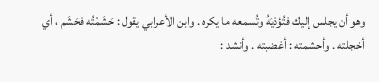وهو أن يجلس إليك فتُؤذيَهُ وتُسمعه ما يكره . وابن الأعرابي يقول : حَشَمْتُه فحَشَم ، أي أخجلته . وأحشمته : أغضبته . وأنشد :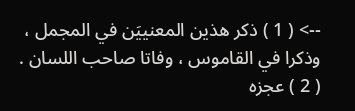--> ( 1 ) ذكر هذين المعنييَن في المجمل ، وذكرا في القاموس ، وفاتا صاحب اللسان . ( 2 ) عجزه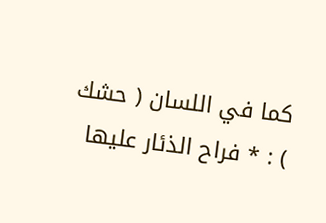كما في اللسان ( حشك ) : * فراح الذئار عليها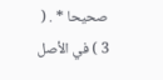صحيحا * . ( 3 ) في الأصل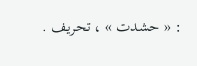: « حشدت » ، تحريف .